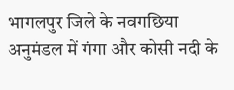भागलपुर जिले के नवगछिया अनुमंडल में गंगा और कोसी नदी के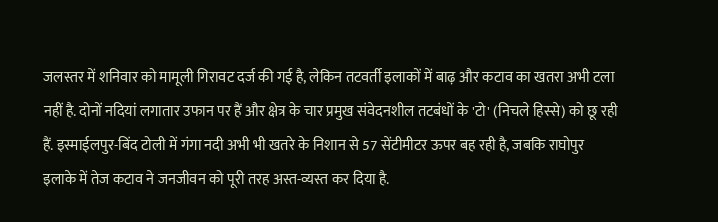जलस्तर में शनिवार को मामूली गिरावट दर्ज की गई है, लेकिन तटवर्ती इलाकों में बाढ़ और कटाव का खतरा अभी टला नहीं है. दोनों नदियां लगातार उफान पर हैं और क्षेत्र के चार प्रमुख संवेदनशील तटबंधों के 'टो' (निचले हिस्से) को छू रही हैं. इस्माईलपुर-बिंद टोली में गंगा नदी अभी भी खतरे के निशान से 57 सेंटीमीटर ऊपर बह रही है, जबकि राघोपुर इलाके में तेज कटाव ने जनजीवन को पूरी तरह अस्त-व्यस्त कर दिया है.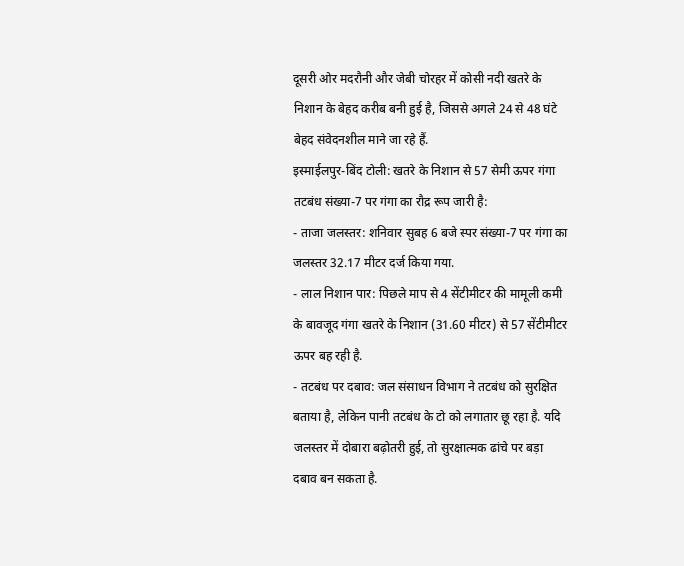दूसरी ओर मदरौनी और जेबी चोरहर में कोसी नदी खतरे के निशान के बेहद करीब बनी हुई है, जिससे अगले 24 से 48 घंटे बेहद संवेदनशील माने जा रहे हैं.
इस्माईलपुर-बिंद टोली: खतरे के निशान से 57 सेमी ऊपर गंगा
तटबंध संख्या-7 पर गंगा का रौद्र रूप जारी है:
- ताजा जलस्तर: शनिवार सुबह 6 बजे स्पर संख्या-7 पर गंगा का जलस्तर 32.17 मीटर दर्ज किया गया.
- लाल निशान पार: पिछले माप से 4 सेंटीमीटर की मामूली कमी के बावजूद गंगा खतरे के निशान (31.60 मीटर) से 57 सेंटीमीटर ऊपर बह रही है.
- तटबंध पर दबाव: जल संसाधन विभाग ने तटबंध को सुरक्षित बताया है, लेकिन पानी तटबंध के टो को लगातार छू रहा है. यदि जलस्तर में दोबारा बढ़ोतरी हुई, तो सुरक्षात्मक ढांचे पर बड़ा दबाव बन सकता है.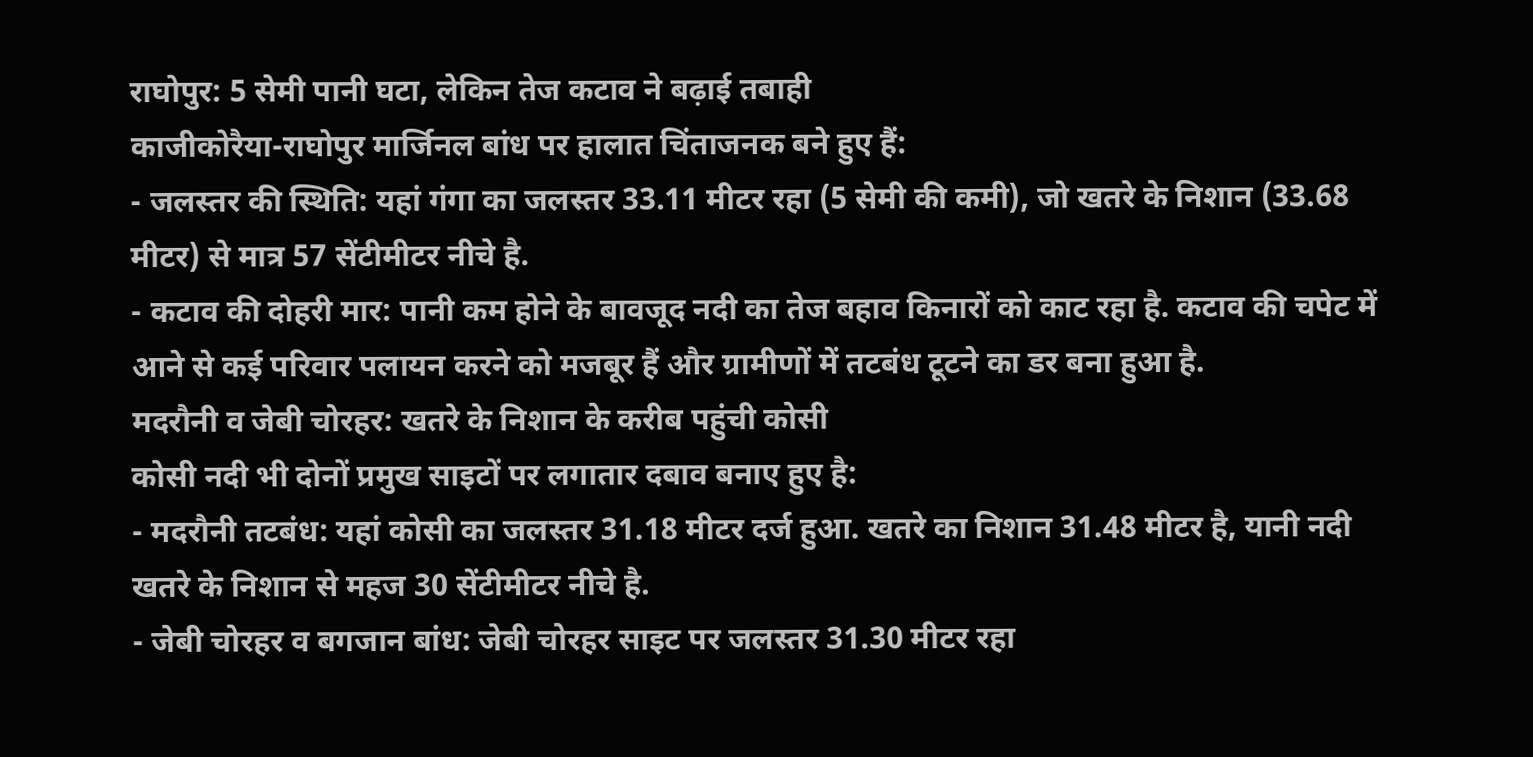राघोपुर: 5 सेमी पानी घटा, लेकिन तेज कटाव ने बढ़ाई तबाही
काजीकोरैया-राघोपुर मार्जिनल बांध पर हालात चिंताजनक बने हुए हैं:
- जलस्तर की स्थिति: यहां गंगा का जलस्तर 33.11 मीटर रहा (5 सेमी की कमी), जो खतरे के निशान (33.68 मीटर) से मात्र 57 सेंटीमीटर नीचे है.
- कटाव की दोहरी मार: पानी कम होने के बावजूद नदी का तेज बहाव किनारों को काट रहा है. कटाव की चपेट में आने से कई परिवार पलायन करने को मजबूर हैं और ग्रामीणों में तटबंध टूटने का डर बना हुआ है.
मदरौनी व जेबी चोरहर: खतरे के निशान के करीब पहुंची कोसी
कोसी नदी भी दोनों प्रमुख साइटों पर लगातार दबाव बनाए हुए है:
- मदरौनी तटबंध: यहां कोसी का जलस्तर 31.18 मीटर दर्ज हुआ. खतरे का निशान 31.48 मीटर है, यानी नदी खतरे के निशान से महज 30 सेंटीमीटर नीचे है.
- जेबी चोरहर व बगजान बांध: जेबी चोरहर साइट पर जलस्तर 31.30 मीटर रहा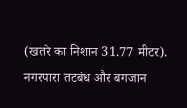(खतरे का निशान 31.77 मीटर). नगरपारा तटबंध और बगजान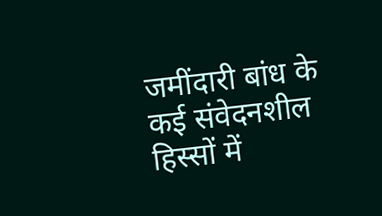जमींदारी बांध के कई संवेदनशील हिस्सों में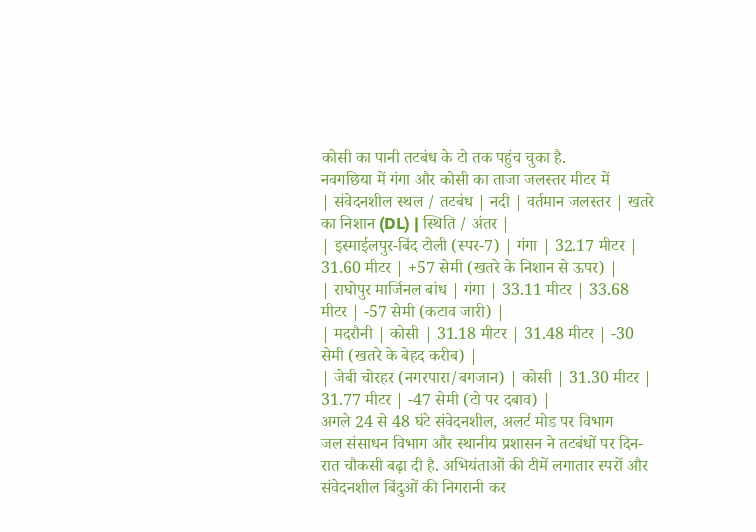कोसी का पानी तटबंध के टो तक पहुंच चुका है.
नवगछिया में गंगा और कोसी का ताजा जलस्तर मीटर में
| संवेदनशील स्थल / तटबंध | नदी | वर्तमान जलस्तर | खतरे का निशान (DL) | स्थिति / अंतर |
| इस्माईलपुर-बिंद टोली (स्पर-7) | गंगा | 32.17 मीटर | 31.60 मीटर | +57 सेमी (खतरे के निशान से ऊपर) |
| राघोपुर मार्जिनल बांध | गंगा | 33.11 मीटर | 33.68 मीटर | -57 सेमी (कटाव जारी) |
| मदरौनी | कोसी | 31.18 मीटर | 31.48 मीटर | -30 सेमी (खतरे के बेहद करीब) |
| जेबी चोरहर (नगरपारा/बगजान) | कोसी | 31.30 मीटर | 31.77 मीटर | -47 सेमी (टो पर दबाव) |
अगले 24 से 48 घंटे संवेदनशील, अलर्ट मोड पर विभाग
जल संसाधन विभाग और स्थानीय प्रशासन ने तटबंधों पर दिन-रात चौकसी बढ़ा दी है. अभियंताओं की टीमें लगातार स्परों और संवेदनशील बिंदुओं की निगरानी कर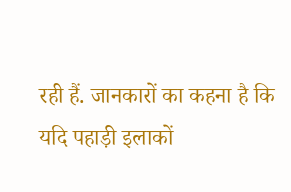रही हैं. जानकारों का कहना है कि यदि पहाड़ी इलाकों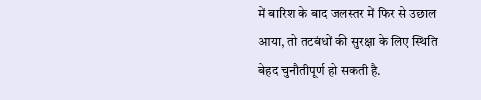में बारिश के बाद जलस्तर में फिर से उछाल आया, तो तटबंधों की सुरक्षा के लिए स्थिति बेहद चुनौतीपूर्ण हो सकती है.